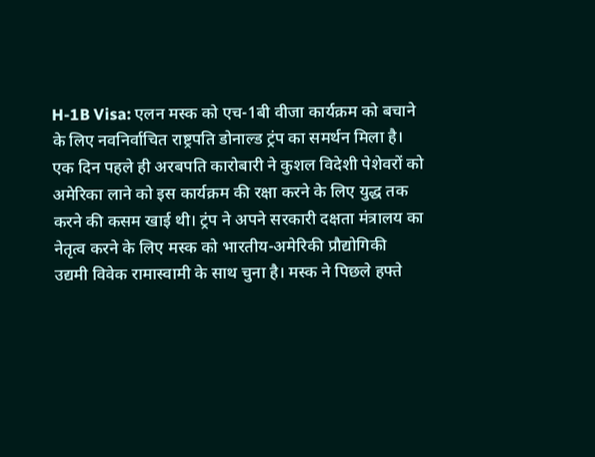H-1B Visa: एलन मस्क को एच-1बी वीजा कार्यक्रम को बचाने के लिए नवनिर्वाचित राष्ट्रपति डोनाल्ड ट्रंप का समर्थन मिला है। एक दिन पहले ही अरबपति कारोबारी ने कुशल विदेशी पेशेवरों को अमेरिका लाने को इस कार्यक्रम की रक्षा करने के लिए युद्ध तक करने की कसम खाई थी। ट्रंप ने अपने सरकारी दक्षता मंत्रालय का नेतृत्व करने के लिए मस्क को भारतीय-अमेरिकी प्रौद्योगिकी उद्यमी विवेक रामास्वामी के साथ चुना है। मस्क ने पिछले हफ्ते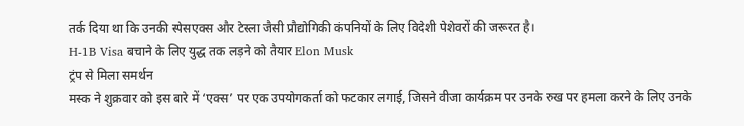तर्क दिया था कि उनकी स्पेसएक्स और टेस्ला जैसी प्रौद्योगिकी कंपनियों के लिए विदेशी पेशेवरों की जरूरत है।
H-1B Visa बचाने के लिए युद्ध तक लड़ने को तैयार Elon Musk
ट्रंप से मिला समर्थन
मस्क ने शुक्रवार को इस बारे में ‘एक्स’ पर एक उपयोगकर्ता को फटकार लगाई, जिसने वीजा कार्यक्रम पर उनके रुख पर हमला करने के लिए उनके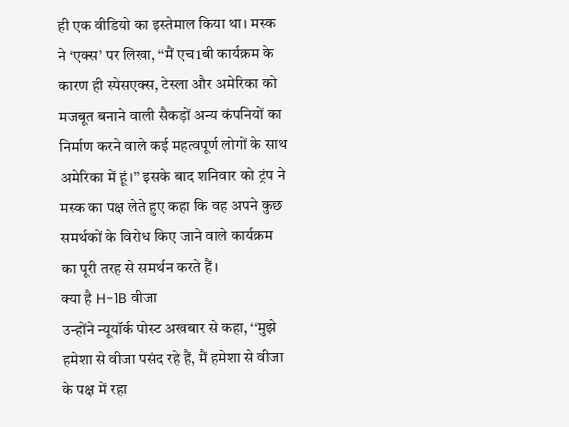ही एक वीडियो का इस्तेमाल किया था। मस्क ने ‘एक्स’ पर लिखा, ‘‘मैं एच1बी कार्यक्रम के कारण ही स्पेसएक्स, टेस्ला और अमेरिका को मजबूत बनाने वाली सैकड़ों अन्य कंपनियों का निर्माण करने वाले कई महत्वपूर्ण लोगों के साथ अमेरिका में हूं।’’ इसके बाद शनिवार को ट्रंप ने मस्क का पक्ष लेते हुए कहा कि वह अपने कुछ समर्थकों के विरोध किए जाने वाले कार्यक्रम का पूरी तरह से समर्थन करते हैं।
क्या है H-1B वीजा
उन्होंने न्यूयॉर्क पोस्ट अखबार से कहा, ‘‘मुझे हमेशा से वीजा पसंद रहे हैं, मैं हमेशा से वीजा के पक्ष में रहा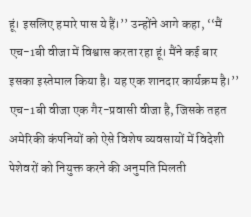हूं। इसलिए हमारे पास ये हैं।’’ उन्होंने आगे कहा, ‘‘मैं एच-1बी वीजा में विश्वास करता रहा हूं। मैंने कई बार इसका इस्तेमाल किया है। यह एक शानदार कार्यक्रम है।’’ एच-1बी वीजा एक गैर-प्रवासी वीजा है, जिसके तहत अमेरिकी कंपनियों को ऐसे विशेष व्यवसायों में विदेशी पेशेवरों को नियुक्त करने की अनुमति मिलती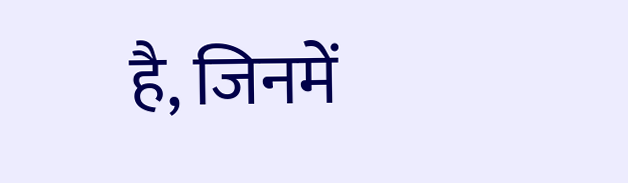है, जिनमें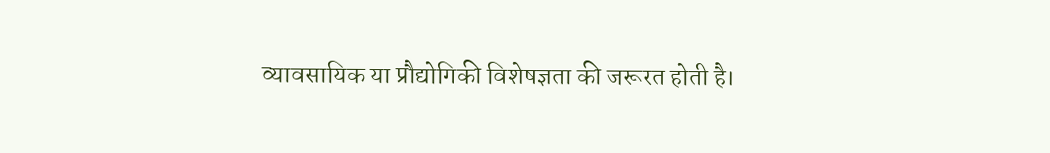व्यावसायिक या प्रौद्योगिकी विशेषज्ञता की जरूरत होती है।